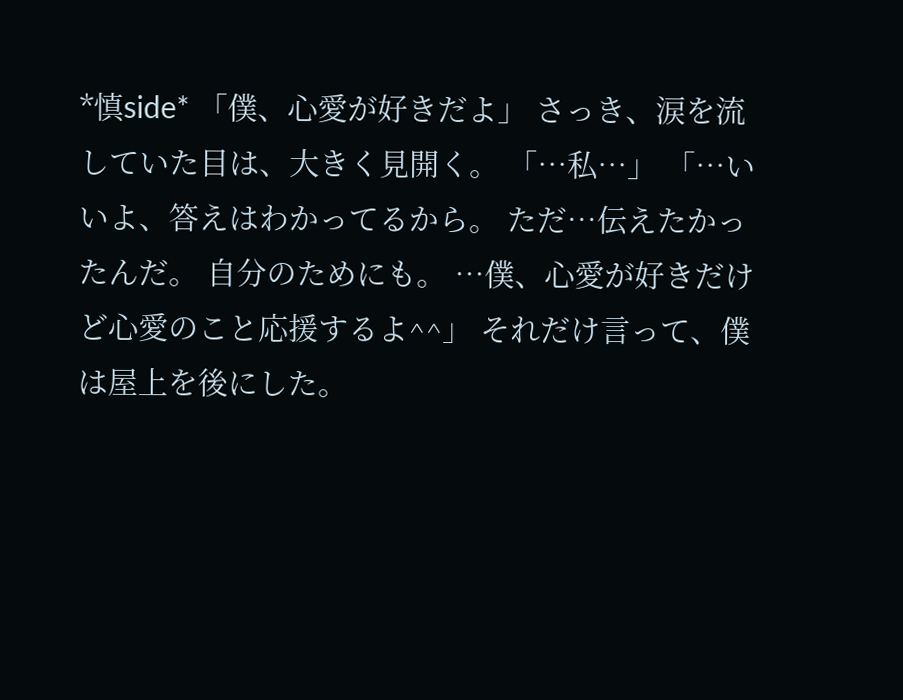*慎side* 「僕、心愛が好きだよ」 さっき、涙を流していた目は、大きく見開く。 「…私…」 「…いいよ、答えはわかってるから。 ただ…伝えたかったんだ。 自分のためにも。 …僕、心愛が好きだけど心愛のこと応援するよ^^」 それだけ言って、僕は屋上を後にした。